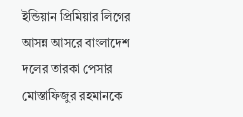ইন্ডিয়ান প্রিমিয়ার লিগের আসন্ন আসরে বাংলাদেশ দলের তারকা পেসার মোস্তাফিজুর রহমানকে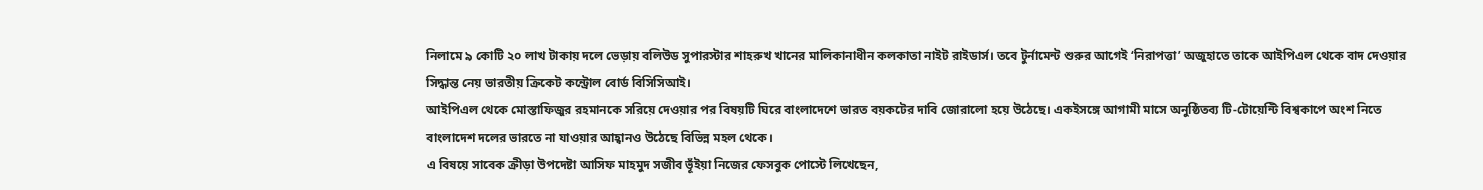নিলামে ৯ কোটি ২০ লাখ টাকায় দলে ভেড়ায় বলিউড সুপারস্টার শাহরুখ খানের মালিকানাধীন কলকাতা নাইট রাইডার্স। তবে টুর্নামেন্ট শুরুর আগেই ‘নিরাপত্তা’ অজুহাতে তাকে আইপিএল থেকে বাদ দেওয়ার সিদ্ধান্ত নেয় ভারতীয় ক্রিকেট কন্ট্রোল বোর্ড বিসিসিআই।
আইপিএল থেকে মোস্তাফিজুর রহমানকে সরিয়ে দেওয়ার পর বিষয়টি ঘিরে বাংলাদেশে ভারত বয়কটের দাবি জোরালো হয়ে উঠেছে। একইসঙ্গে আগামী মাসে অনুষ্ঠিতব্য টি-টোয়েন্টি বিশ্বকাপে অংশ নিতে বাংলাদেশ দলের ভারতে না যাওয়ার আহ্বানও উঠেছে বিভিন্ন মহল থেকে।
এ বিষয়ে সাবেক ক্রীড়া উপদেষ্টা আসিফ মাহমুদ সজীব ভূঁইয়া নিজের ফেসবুক পোস্টে লিখেছেন,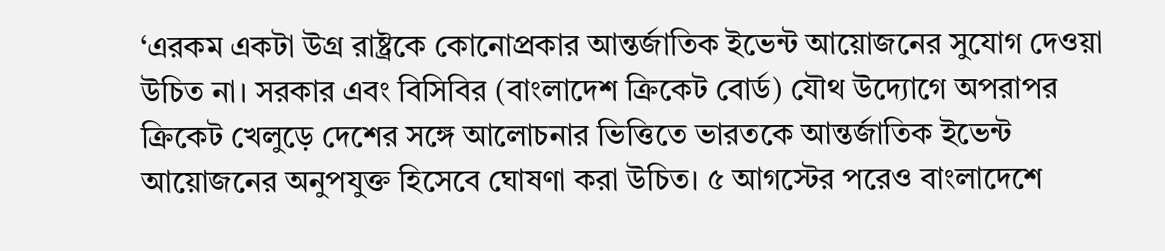‘এরকম একটা উগ্র রাষ্ট্রকে কোনোপ্রকার আন্তর্জাতিক ইভেন্ট আয়োজনের সুযোগ দেওয়া উচিত না। সরকার এবং বিসিবির (বাংলাদেশ ক্রিকেট বোর্ড) যৌথ উদ্যোগে অপরাপর ক্রিকেট খেলুড়ে দেশের সঙ্গে আলোচনার ভিত্তিতে ভারতকে আন্তর্জাতিক ইভেন্ট আয়োজনের অনুপযুক্ত হিসেবে ঘোষণা করা উচিত। ৫ আগস্টের পরেও বাংলাদেশে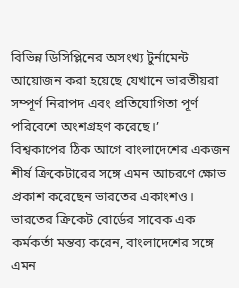বিভিন্ন ডিসিপ্লিনের অসংখ্য টুর্নামেন্ট আয়োজন করা হয়েছে যেখানে ভারতীয়রা সম্পূর্ণ নিরাপদ এবং প্রতিযোগিতা পূর্ণ পরিবেশে অংশগ্রহণ করেছে।’
বিশ্বকাপের ঠিক আগে বাংলাদেশের একজন শীর্ষ ক্রিকেটারের সঙ্গে এমন আচরণে ক্ষোভ প্রকাশ করেছেন ভারতের একাংশও। ভারতের ক্রিকেট বোর্ডের সাবেক এক কর্মকর্তা মন্তব্য করেন, বাংলাদেশের সঙ্গে এমন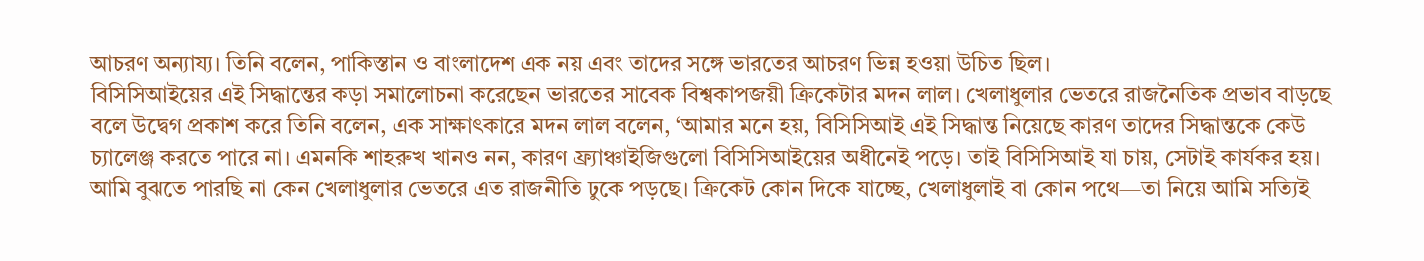আচরণ অন্যায্য। তিনি বলেন, পাকিস্তান ও বাংলাদেশ এক নয় এবং তাদের সঙ্গে ভারতের আচরণ ভিন্ন হওয়া উচিত ছিল।
বিসিসিআইয়ের এই সিদ্ধান্তের কড়া সমালোচনা করেছেন ভারতের সাবেক বিশ্বকাপজয়ী ক্রিকেটার মদন লাল। খেলাধুলার ভেতরে রাজনৈতিক প্রভাব বাড়ছে বলে উদ্বেগ প্রকাশ করে তিনি বলেন, এক সাক্ষাৎকারে মদন লাল বলেন, ‘আমার মনে হয়, বিসিসিআই এই সিদ্ধান্ত নিয়েছে কারণ তাদের সিদ্ধান্তকে কেউ চ্যালেঞ্জ করতে পারে না। এমনকি শাহরুখ খানও নন, কারণ ফ্র্যাঞ্চাইজিগুলো বিসিসিআইয়ের অধীনেই পড়ে। তাই বিসিসিআই যা চায়, সেটাই কার্যকর হয়। আমি বুঝতে পারছি না কেন খেলাধুলার ভেতরে এত রাজনীতি ঢুকে পড়ছে। ক্রিকেট কোন দিকে যাচ্ছে, খেলাধুলাই বা কোন পথে—তা নিয়ে আমি সত্যিই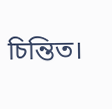চিন্তিত।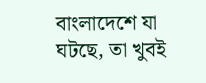বাংলাদেশে যা ঘটছে, তা খুবই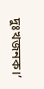দুঃখজনক।’